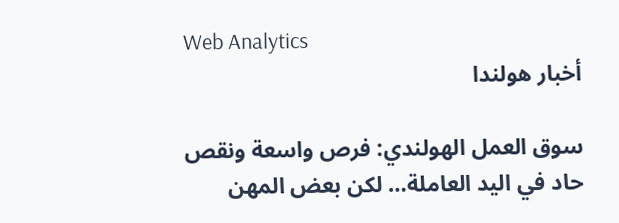Web Analytics
أخبار هولندا

سوق العمل الهولندي: فرص واسعة ونقص حاد في اليد العاملة… لكن بعض المهن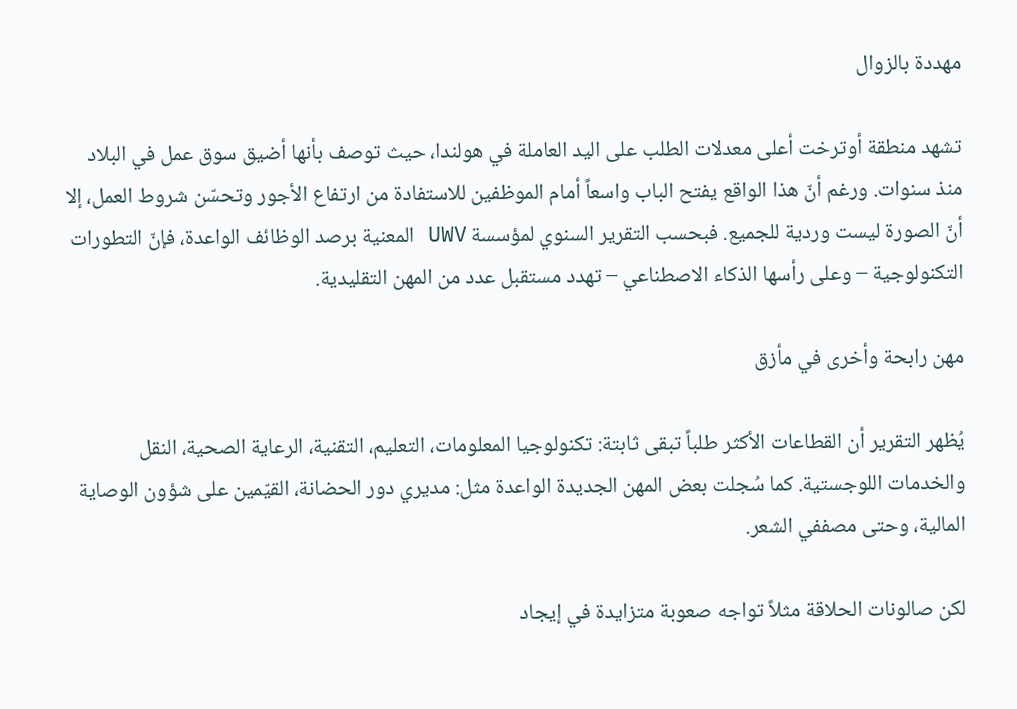مهددة بالزوال

تشهد منطقة أوترخت أعلى معدلات الطلب على اليد العاملة في هولندا، حيث توصف بأنها أضيق سوق عمل في البلاد منذ سنوات. ورغم أنّ هذا الواقع يفتح الباب واسعاً أمام الموظفين للاستفادة من ارتفاع الأجور وتحسّن شروط العمل، إلا أنّ الصورة ليست وردية للجميع. فبحسب التقرير السنوي لمؤسسة UWV المعنية برصد الوظائف الواعدة، فإنّ التطورات التكنولوجية – وعلى رأسها الذكاء الاصطناعي – تهدد مستقبل عدد من المهن التقليدية.

مهن رابحة وأخرى في مأزق

يُظهر التقرير أن القطاعات الأكثر طلباً تبقى ثابتة: تكنولوجيا المعلومات، التعليم، التقنية، الرعاية الصحية، النقل والخدمات اللوجستية. كما سُجلت بعض المهن الجديدة الواعدة مثل: مديري دور الحضانة، القيّمين على شؤون الوصاية المالية، وحتى مصففي الشعر.

لكن صالونات الحلاقة مثلاً تواجه صعوبة متزايدة في إيجاد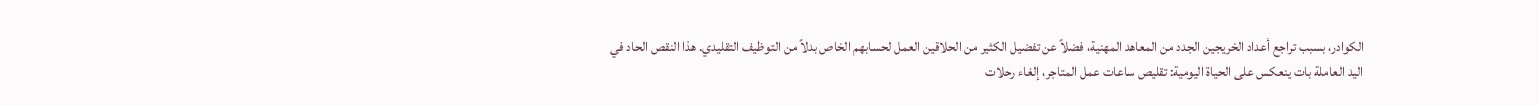الكوادر، بسبب تراجع أعداد الخريجين الجدد من المعاهد المهنية، فضلاً عن تفضيل الكثير من الحلاقين العمل لحسابهم الخاص بدلاً من التوظيف التقليدي. هذا النقص الحاد في اليد العاملة بات ينعكس على الحياة اليومية: تقليص ساعات عمل المتاجر، إلغاء رحلات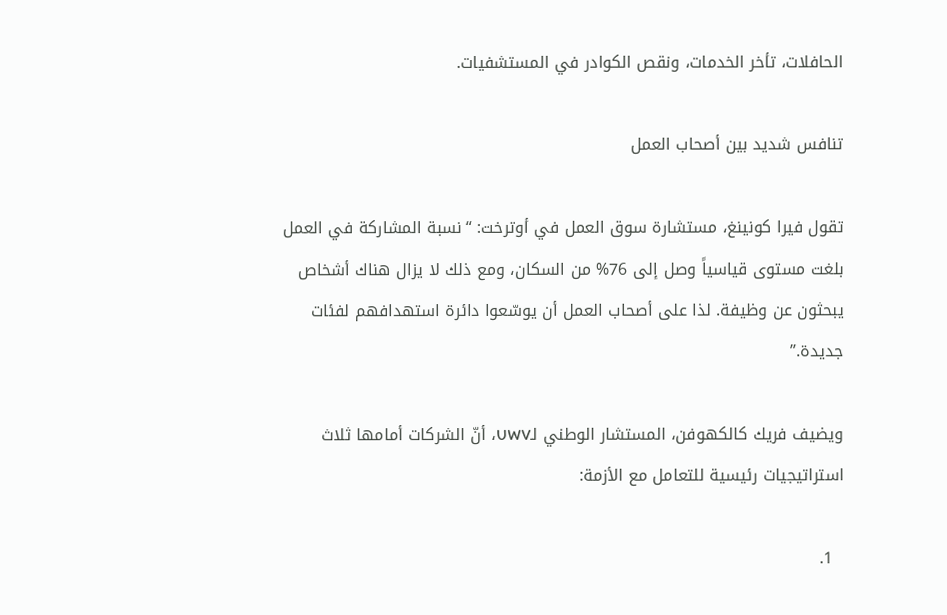الحافلات، تأخر الخدمات، ونقص الكوادر في المستشفيات.

تنافس شديد بين أصحاب العمل

تقول فيرا كونينغ، مستشارة سوق العمل في أوترخت: “نسبة المشاركة في العمل بلغت مستوى قياسياً وصل إلى 76% من السكان، ومع ذلك لا يزال هناك أشخاص يبحثون عن وظيفة. لذا على أصحاب العمل أن يوسّعوا دائرة استهدافهم لفئات جديدة.”

ويضيف فريك كالكهوفن، المستشار الوطني لـUWV، أنّ الشركات أمامها ثلاث استراتيجيات رئيسية للتعامل مع الأزمة:

  1.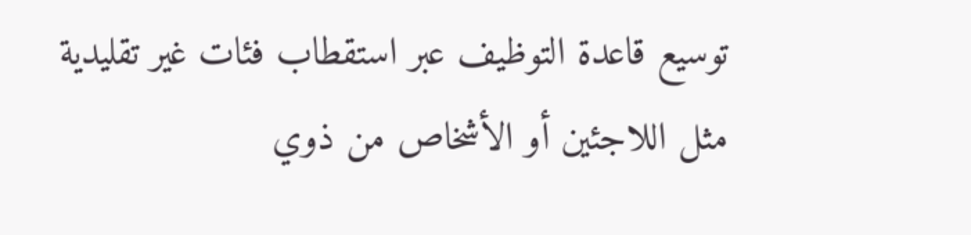توسيع قاعدة التوظيف عبر استقطاب فئات غير تقليدية مثل اللاجئين أو الأشخاص من ذوي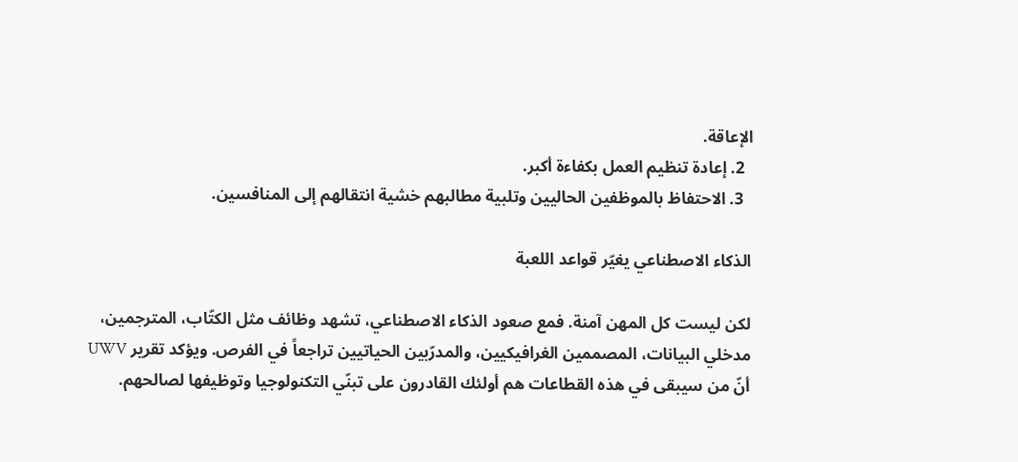الإعاقة.
  2. إعادة تنظيم العمل بكفاءة أكبر.
  3. الاحتفاظ بالموظفين الحاليين وتلبية مطالبهم خشية انتقالهم إلى المنافسين.

الذكاء الاصطناعي يغيّر قواعد اللعبة

لكن ليست كل المهن آمنة. فمع صعود الذكاء الاصطناعي، تشهد وظائف مثل الكتّاب، المترجمين، مدخلي البيانات، المصممين الغرافيكيين، والمدرّبين الحياتيين تراجعاً في الفرص. ويؤكد تقرير UWV أنّ من سيبقى في هذه القطاعات هم أولئك القادرون على تبنّي التكنولوجيا وتوظيفها لصالحهم.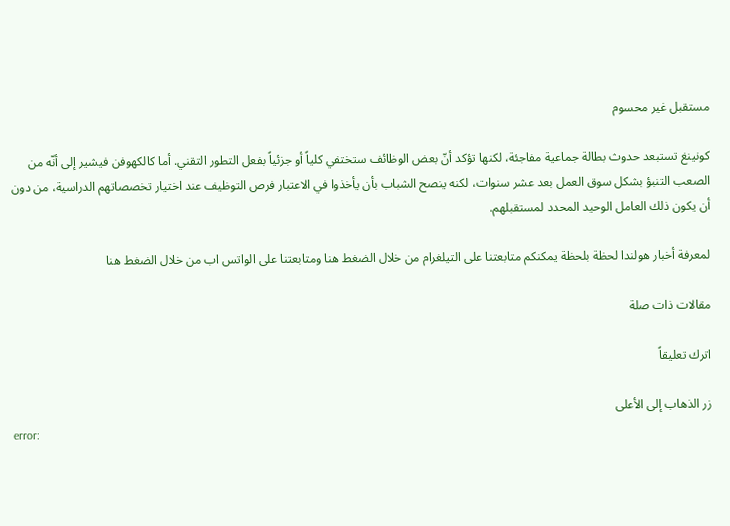مستقبل غير محسوم

كونينغ تستبعد حدوث بطالة جماعية مفاجئة، لكنها تؤكد أنّ بعض الوظائف ستختفي كلياً أو جزئياً بفعل التطور التقني. أما كالكهوفن فيشير إلى أنّه من الصعب التنبؤ بشكل سوق العمل بعد عشر سنوات، لكنه ينصح الشباب بأن يأخذوا في الاعتبار فرص التوظيف عند اختيار تخصصاتهم الدراسية، من دون أن يكون ذلك العامل الوحيد المحدد لمستقبلهم.

لمعرفة أخبار هولندا لحظة بلحظة يمكنكم متابعتنا على التيلغرام من خلال الضغط هنا ومتابعتنا على الواتس اب من خلال الضغط هنا

مقالات ذات صلة

اترك تعليقاً

زر الذهاب إلى الأعلى
error: